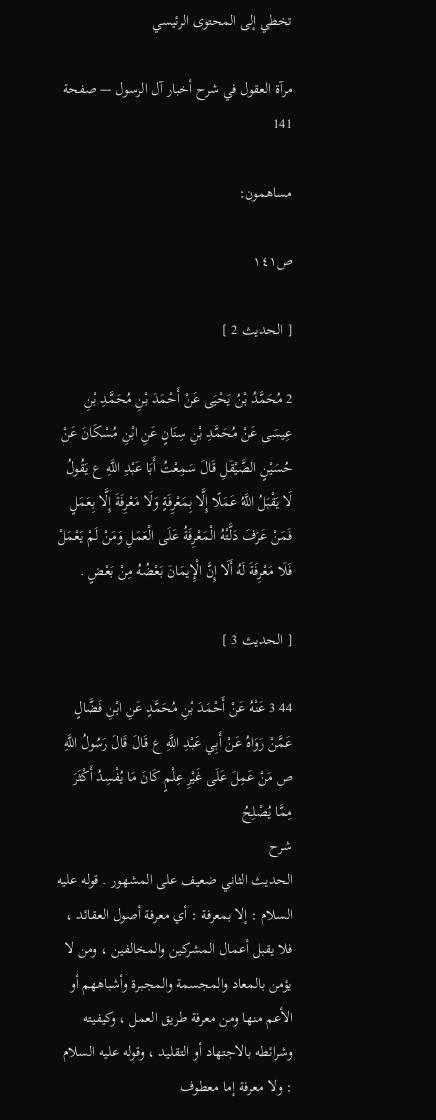تخطي إلى المحتوى الرئيسي

مرآة العقول في شرح أخبار آل الرسول — صفحة 141

مساهمون:

ص١٤١

[ الحديث 2 ]

2 مُحَمَّدُ بْنُ يَحْيَى عَنْ أَحْمَدَ بْنِ مُحَمَّدِ بْنِ عِيسَى عَنْ مُحَمَّدِ بْنِ سِنَانٍ عَنِ ابْنِ مُسْكَانَ عَنْ حُسَيْنٍ الصَّيْقَلِ قَالَ سَمِعْتُ أَبَا عَبْدِ اللَّهِ ع يَقُولُ لَا يَقْبَلُ اللَّهُ عَمَلًا إِلَّا بِمَعْرِفَةٍ وَلَا مَعْرِفَةَ إِلَّا بِعَمَلٍ فَمَنْ عَرَفَ دَلَّتْهُ الْمَعْرِفَةُ عَلَى الْعَمَلِ وَمَنْ لَمْ يَعْمَلْ فَلَا مَعْرِفَةَ لَهُ أَلَا إِنَّ الْإِيمَانَ بَعْضُهُ مِنْ بَعْضٍ .

[ الحديث 3 ]

44 3 عَنْهُ عَنْ أَحْمَدَ بْنِ مُحَمَّدٍ عَنِ ابْنِ فَضَّالٍ عَمَّنْ رَوَاهُ عَنْ أَبِي عَبْدِ اللَّهِ ع قَالَ قَالَ رَسُولُ اللَّهِ ص مَنْ عَمِلَ عَلَى غَيْرِ عِلْمٍ كَانَ مَا يُفْسِدُ أَكْثَرَ مِمَّا يُصْلِحُ
شرح
الحديث الثاني ضعيف على المشهور . قوله عليه السلام : إلا بمعرفة : أي معرفة أصول العقائد ، فلا يقبل أعمال المشركين والمخالفين ، ومن لا يؤمن بالمعاد والمجسمة والمجبرة وأشباههم أو الأعم منها ومن معرفة طريق العمل ، وكيفيته وشرائطه بالاجتهاد أو التقليد ، وقوله عليه السلام : ولا معرفة إما معطوف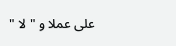على عملا و " لا "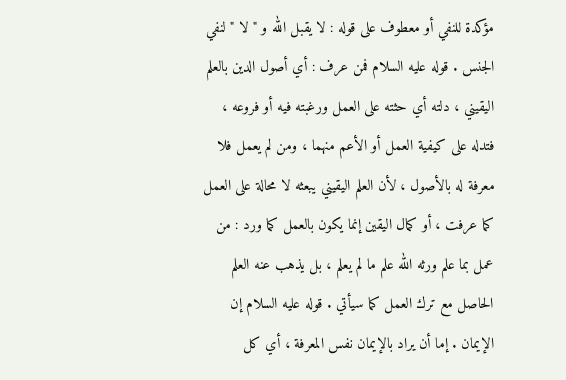مؤكدة للنفي أو معطوف على قوله : لا يقبل الله و " لا " لنفي الجنس . قوله عليه السلام فمن عرف : أي أصول الدين بالعلم اليقيني ، دلته أي حثته على العمل ورغبته فيه أو فروعه ، فتدله على كيفية العمل أو الأعم منهما ، ومن لم يعمل فلا معرفة له بالأصول ، لأن العلم اليقيني يبعثه لا محالة على العمل كما عرفت ، أو كمال اليقين إنما يكون بالعمل كما ورد : من عمل بما علم ورثه الله علم ما لم يعلم ، بل يذهب عنه العلم الحاصل مع ترك العمل كما سيأتي . قوله عليه السلام إن الإيمان . إما أن يراد بالإيمان نفس المعرفة ، أي كل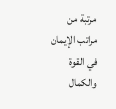مرتبة من مراتب الإيمان في القوة والكمال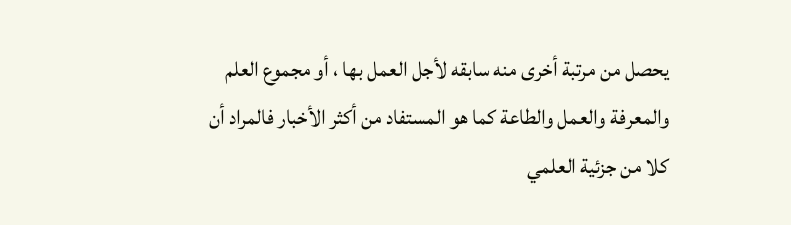يحصل من مرتبة أخرى منه سابقه لأجل العمل بها ، أو مجموع العلم والمعرفة والعمل والطاعة كما هو المستفاد من أكثر الأخبار فالمراد أن كلا من جزئية العلمي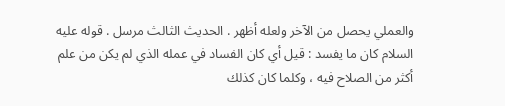والعملي يحصل من الآخر ولعله أظهر . الحديث الثالث مرسل . قوله عليه السلام كان ما يفسد : قيل أي كان الفساد في عمله الذي لم يكن من علم أكثر من الصلاح فيه ، وكلما كان كذلك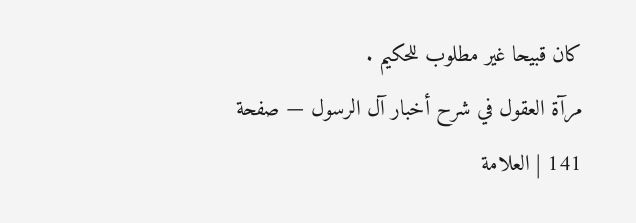كان قبيحا غير مطلوب للحكيم .
مرآة العقول في شرح أخبار آل الرسول — صفحة 141 | العلامة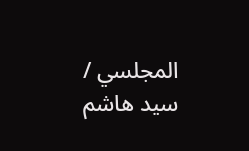المجلسي / سيد هاشم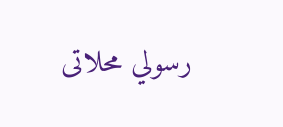رسولي محلاتى